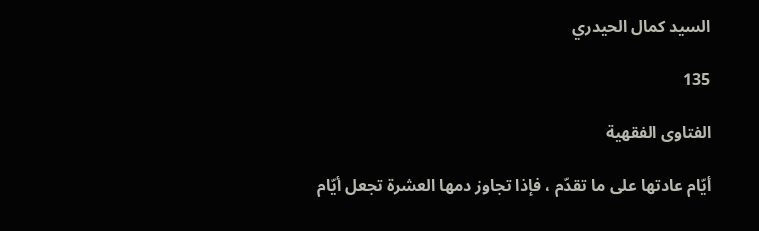السيد كمال الحيدري

135

الفتاوى الفقهية

أيّام عادتها على ما تقدّم ، فإذا تجاوز دمها العشرة تجعل أيّام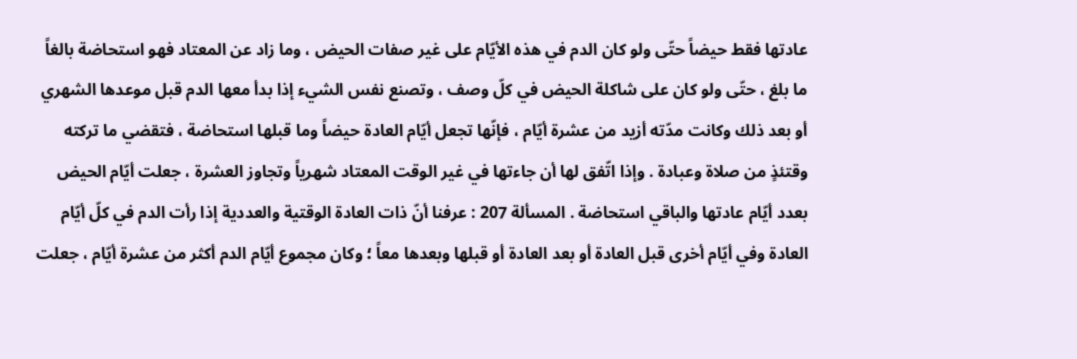عادتها فقط حيضاً حتّى ولو كان الدم في هذه الأيّام على غير صفات الحيض ، وما زاد عن المعتاد فهو استحاضة بالغاً ما بلغ ، حتّى ولو كان على شاكلة الحيض في كلّ وصف ، وتصنع نفس الشيء إذا بدأ معها الدم قبل موعدها الشهري أو بعد ذلك وكانت مدّته أزيد من عشرة أيّام ، فإنّها تجعل أيّام العادة حيضاً وما قبلها استحاضة ، فتقضي ما تركته وقتئذٍ من صلاة وعبادة . وإذا اتّفق لها أن جاءتها في غير الوقت المعتاد شهرياً وتجاوز العشرة ، جعلت أيّام الحيض بعدد أيّام عادتها والباقي استحاضة . المسألة 207 : عرفنا أنّ ذات العادة الوقتية والعددية إذا رأت الدم في كلّ أيّام العادة وفي أيّام أخرى قبل العادة أو بعد العادة أو قبلها وبعدها معاً ؛ وكان مجموع أيّام الدم أكثر من عشرة أيّام ، جعلت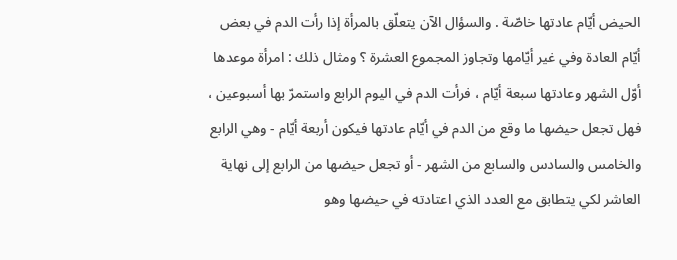الحيض أيّام عادتها خاصّة . والسؤال الآن يتعلّق بالمرأة إذا رأت الدم في بعض أيّام العادة وفي غير أيّامها وتجاوز المجموع العشرة ؟ ومثال ذلك : امرأة موعدها أوّل الشهر وعادتها سبعة أيّام ، فرأت الدم في اليوم الرابع واستمرّ بها أسبوعين ، فهل تجعل حيضها ما وقع من الدم في أيّام عادتها فيكون أربعة أيّام - وهي الرابع والخامس والسادس والسابع من الشهر - أو تجعل حيضها من الرابع إلى نهاية العاشر لكي يتطابق مع العدد الذي اعتادته في حيضها وهو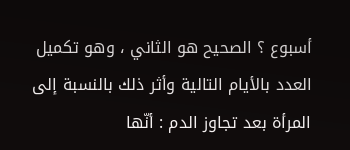أسبوع ؟ الصحيح هو الثاني ، وهو تكميل العدد بالأيام التالية وأثر ذلك بالنسبة إلى المرأة بعد تجاوز الدم : أنّها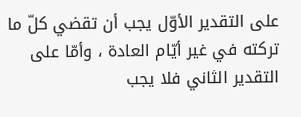على التقدير الأوّل يجب أن تقضي كلّ ما تركته في غير أيّام العادة ، وأمّا على التقدير الثاني فلا يجب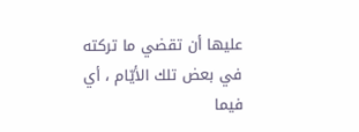عليها أن تقضي ما تركته في بعض تلك الأيّام ، أي فيما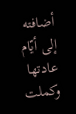أضافته إلى أيّام عادتها وكملت